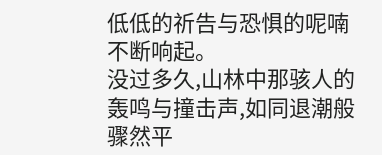低低的祈告与恐惧的呢喃不断响起。
没过多久,山林中那骇人的轰鸣与撞击声,如同退潮般骤然平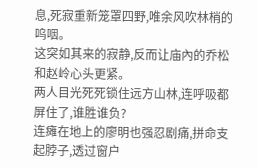息,死寂重新笼罩四野,唯余风吹林梢的呜咽。
这突如其来的寂静,反而让庙內的乔松和赵岭心头更紧。
两人目光死死锁住远方山林,连呼吸都屏住了,谁胜谁负?
连瘫在地上的廖明也强忍剧痛,拼命支起脖子,透过窗户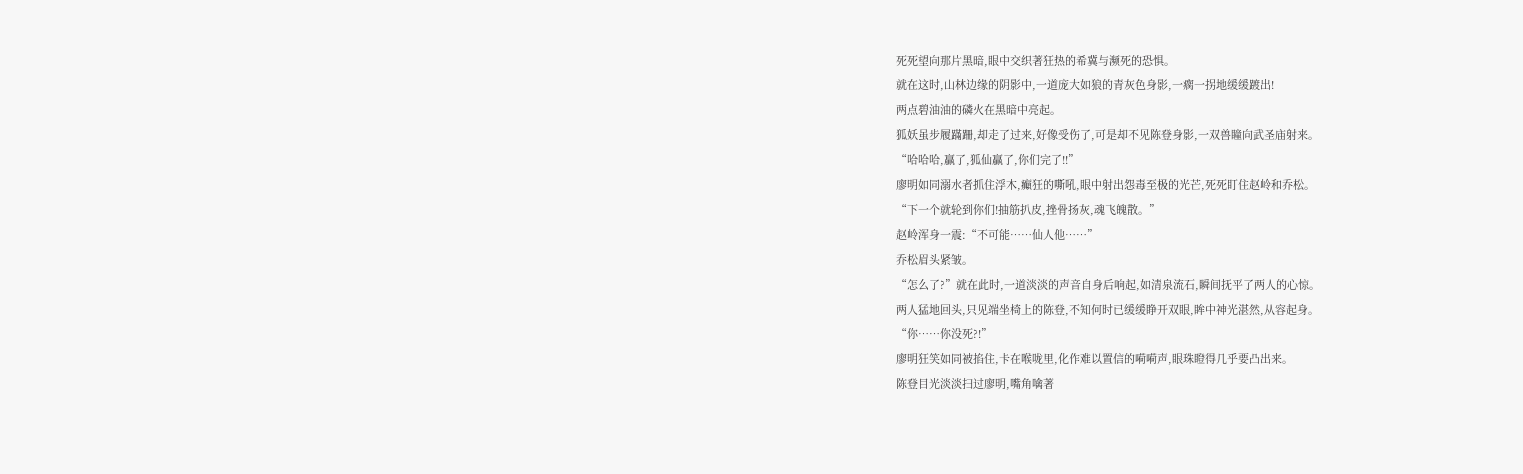死死望向那片黑暗,眼中交织著狂热的希冀与濒死的恐惧。
就在这时,山林边缘的阴影中,一道庞大如狼的青灰色身影,一瘸一拐地缓缓踱出!
两点碧油油的磷火在黑暗中亮起。
狐妖虽步履蹣跚,却走了过来,好像受伤了,可是却不见陈登身影,一双兽瞳向武圣庙射来。
“哈哈哈,贏了,狐仙贏了,你们完了!!”
廖明如同溺水者抓住浮木,癲狂的嘶吼,眼中射出怨毒至极的光芒,死死盯住赵岭和乔松。
“下一个就轮到你们!抽筋扒皮,挫骨扬灰,魂飞魄散。”
赵岭浑身一震:“不可能……仙人他……”
乔松眉头紧皱。
“怎么了?”就在此时,一道淡淡的声音自身后响起,如清泉流石,瞬间抚平了两人的心惊。
两人猛地回头,只见端坐椅上的陈登,不知何时已缓缓睁开双眼,眸中神光湛然,从容起身。
“你……你没死?!”
廖明狂笑如同被掐住,卡在喉咙里,化作难以置信的嗬嗬声,眼珠瞪得几乎要凸出来。
陈登目光淡淡扫过廖明,嘴角噙著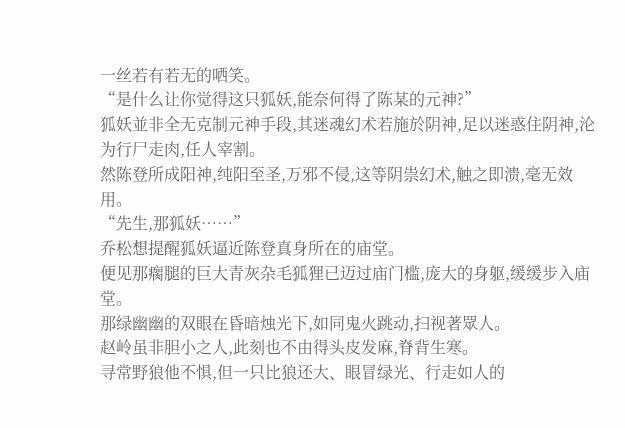一丝若有若无的哂笑。
“是什么让你觉得这只狐妖,能奈何得了陈某的元神?”
狐妖並非全无克制元神手段,其迷魂幻术若施於阴神,足以迷惑住阴神,沦为行尸走肉,任人宰割。
然陈登所成阳神,纯阳至圣,万邪不侵,这等阴祟幻术,触之即溃,毫无效用。
“先生,那狐妖……”
乔松想提醒狐妖逼近陈登真身所在的庙堂。
便见那瘸腿的巨大青灰杂毛狐狸已迈过庙门槛,庞大的身躯,缓缓步入庙堂。
那绿幽幽的双眼在昏暗烛光下,如同鬼火跳动,扫视著眾人。
赵岭虽非胆小之人,此刻也不由得头皮发麻,脊背生寒。
寻常野狼他不惧,但一只比狼还大、眼冒绿光、行走如人的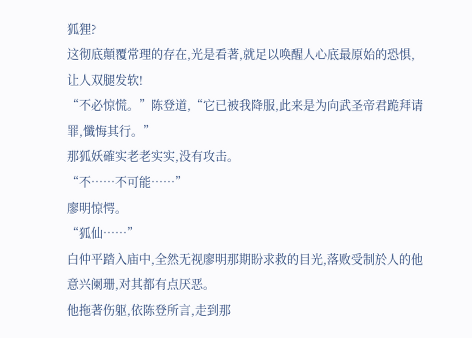狐狸?
这彻底顛覆常理的存在,光是看著,就足以唤醒人心底最原始的恐惧,让人双腿发软!
“不必惊慌。”陈登道,“它已被我降服,此来是为向武圣帝君跪拜请罪,懺悔其行。”
那狐妖確实老老实实,没有攻击。
“不……不可能……”
廖明惊愕。
“狐仙……”
白仲平踏入庙中,全然无视廖明那期盼求救的目光,落败受制於人的他意兴阑珊,对其都有点厌恶。
他拖著伤躯,依陈登所言,走到那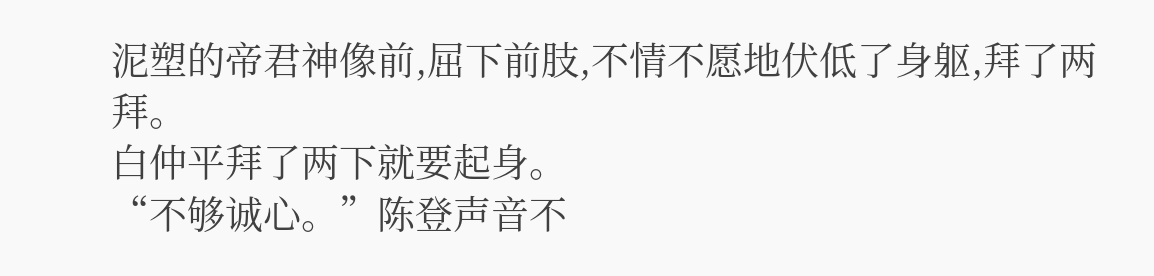泥塑的帝君神像前,屈下前肢,不情不愿地伏低了身躯,拜了两拜。
白仲平拜了两下就要起身。
“不够诚心。”陈登声音不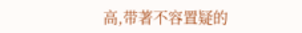高,带著不容置疑的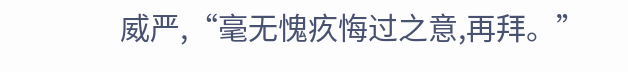威严,“毫无愧疚悔过之意,再拜。”